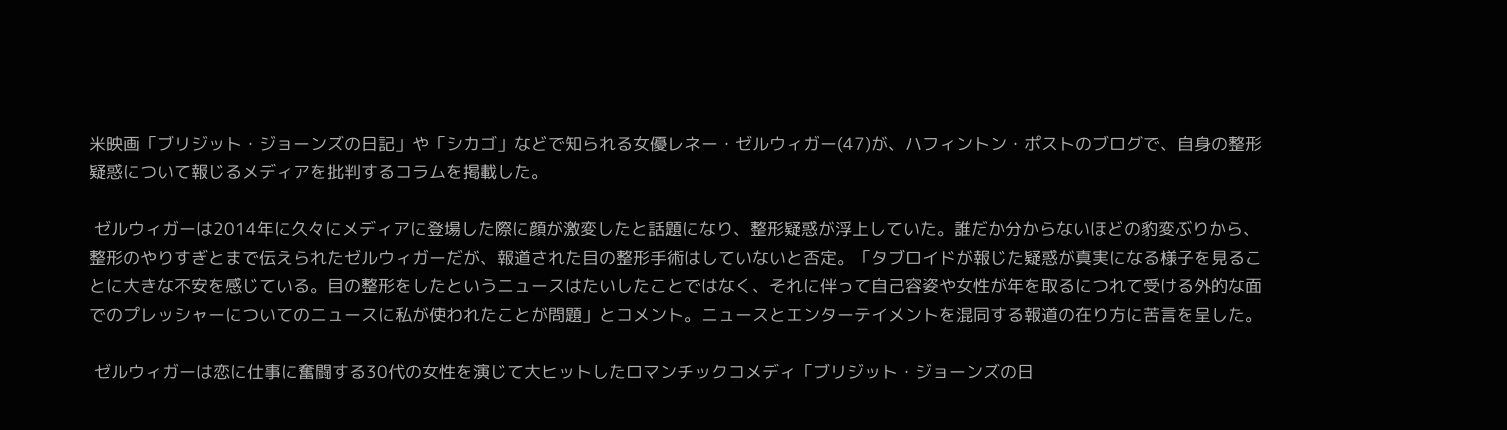米映画「ブリジット・ジョーンズの日記」や「シカゴ」などで知られる女優レネー・ゼルウィガー(47)が、ハフィントン・ポストのブログで、自身の整形疑惑について報じるメディアを批判するコラムを掲載した。

 ゼルウィガーは2014年に久々にメディアに登場した際に顔が激変したと話題になり、整形疑惑が浮上していた。誰だか分からないほどの豹変ぶりから、整形のやりすぎとまで伝えられたゼルウィガーだが、報道された目の整形手術はしていないと否定。「タブロイドが報じた疑惑が真実になる様子を見ることに大きな不安を感じている。目の整形をしたというニュースはたいしたことではなく、それに伴って自己容姿や女性が年を取るにつれて受ける外的な面でのプレッシャーについてのニュースに私が使われたことが問題」とコメント。ニュースとエンターテイメントを混同する報道の在り方に苦言を呈した。

 ゼルウィガーは恋に仕事に奮闘する30代の女性を演じて大ヒットしたロマンチックコメディ「ブリジット・ジョーンズの日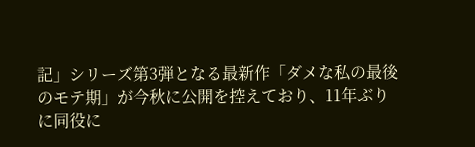記」シリーズ第3弾となる最新作「ダメな私の最後のモテ期」が今秋に公開を控えており、11年ぶりに同役に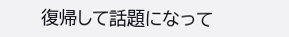復帰して話題になって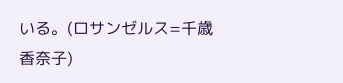いる。(ロサンゼルス=千歳香奈子)